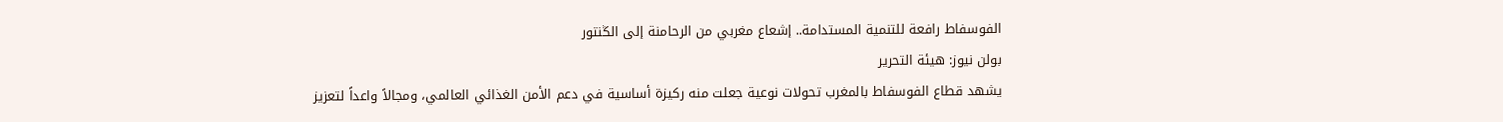الفوسفاط رافعة للتنمية المستدامة.. إشعاع مغربي من الرحامنة إلى الݣنتور
بولن نيوز: هيئة التحرير
يشهد قطاع الفوسفاط بالمغرب تحولات نوعية جعلت منه ركيزة أساسية في دعم الأمن الغذائي العالمي، ومجالاً واعداً لتعزيز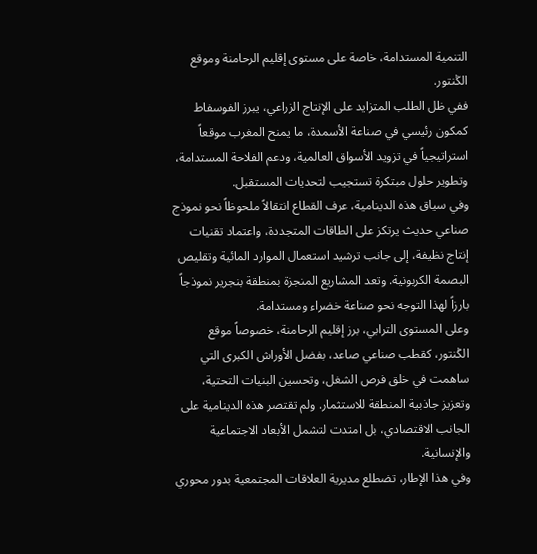التنمية المستدامة، خاصة على مستوى إقليم الرحامنة وموقع الݣنتور.
ففي ظل الطلب المتزايد على الإنتاج الزراعي، يبرز الفوسفاط كمكون رئيسي في صناعة الأسمدة، ما يمنح المغرب موقعاً استراتيجياً في تزويد الأسواق العالمية، ودعم الفلاحة المستدامة، وتطوير حلول مبتكرة تستجيب لتحديات المستقبل.
وفي سياق هذه الدينامية، عرف القطاع انتقالاً ملحوظاً نحو نموذج صناعي حديث يرتكز على الطاقات المتجددة، واعتماد تقنيات إنتاج نظيفة، إلى جانب ترشيد استعمال الموارد المائية وتقليص البصمة الكربونية. وتعد المشاريع المنجزة بمنطقة بنجرير نموذجاً بارزاً لهذا التوجه نحو صناعة خضراء ومستدامة.
وعلى المستوى الترابي، برز إقليم الرحامنة، خصوصاً موقع الݣنتور، كقطب صناعي صاعد، بفضل الأوراش الكبرى التي ساهمت في خلق فرص الشغل، وتحسين البنيات التحتية، وتعزيز جاذبية المنطقة للاستثمار. ولم تقتصر هذه الدينامية على الجانب الاقتصادي، بل امتدت لتشمل الأبعاد الاجتماعية والإنسانية.
وفي هذا الإطار، تضطلع مديرية العلاقات المجتمعية بدور محوري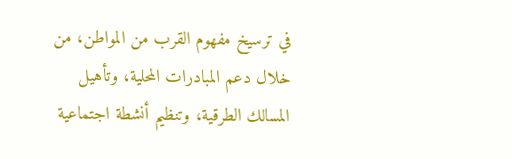في ترسيخ مفهوم القرب من المواطن، من خلال دعم المبادرات المحلية، وتأهيل المسالك الطرقية، وتنظيم أنشطة اجتماعية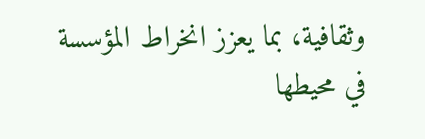وثقافية، بما يعزز انخراط المؤسسة في محيطها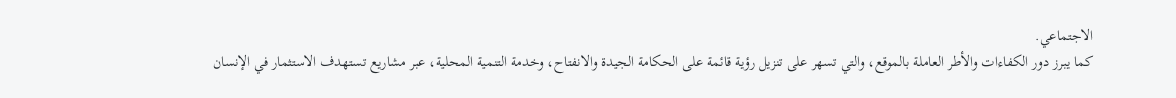الاجتماعي.
كما يبرز دور الكفاءات والأطر العاملة بالموقع، والتي تسهر على تنزيل رؤية قائمة على الحكامة الجيدة والانفتاح، وخدمة التنمية المحلية، عبر مشاريع تستهدف الاستثمار في الإنسان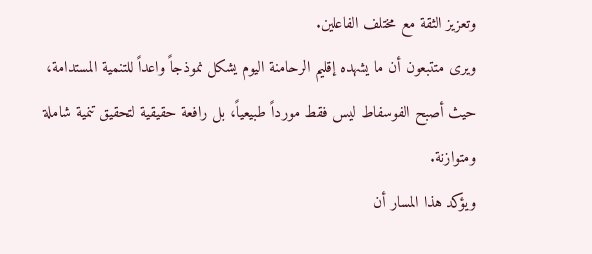وتعزيز الثقة مع مختلف الفاعلين.
ويرى متتبعون أن ما يشهده إقليم الرحامنة اليوم يشكل نموذجاً واعداً للتنمية المستدامة، حيث أصبح الفوسفاط ليس فقط مورداً طبيعياً، بل رافعة حقيقية لتحقيق تنمية شاملة ومتوازنة.
ويؤكد هذا المسار أن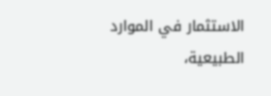الاستثمار في الموارد الطبيعية،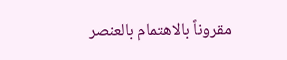مقروناً بالاهتمام بالعنصر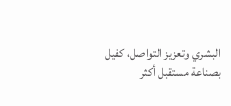البشري وتعزيز التواصل، كفيل بصناعة مستقبل أكثر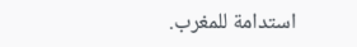استدامة للمغرب.